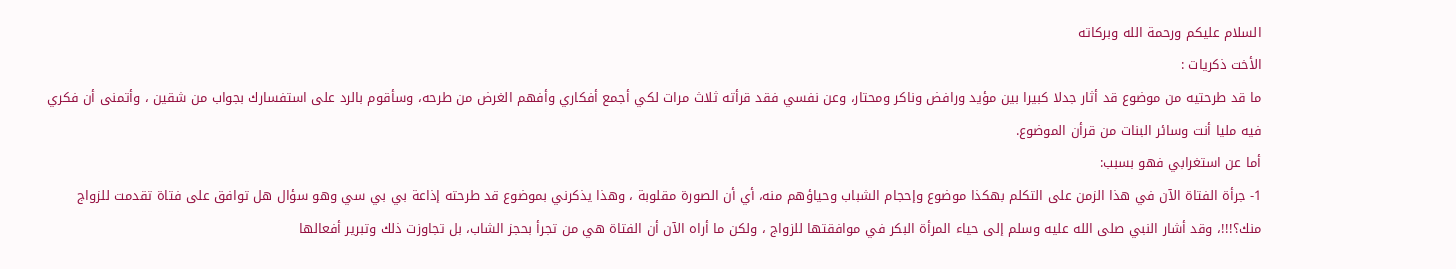السلام عليكم ورحمة الله وبركاته
الأخت ذكريات :
ما قد طرحتيه من موضوع قد أثار جدلا كبيرا بين مؤيد ورافض وناكر ومحتار، وعن نفسي فقد قرأته ثلاث مرات لكي أجمع أفكاري وأفهم الغرض من طرحه، وسأقوم بالرد على استفسارك بجواب من شقين ، وأتمنى أن فكري فيه مليا أنت وسائر البنات من قرأن الموضوع.
أما عن استغرابي فهو بسبب:
1- جرأة الفتاة الآن في هذا الزمن على التكلم بهكذا موضوع وإحجام الشباب وحياؤهم منه، أي أن الصورة مقلوبة ، وهذا يذكرني بموضوع قد طرحته إذاعة بي بي سي وهو سؤال هل توافق على فتاة تقدمت للزواج منك؟!!!، وقد أشار النبي صلى الله عليه وسلم إلى حياء المرأة البكر في موافقتها للزواج ، ولكن ما أراه الآن أن الفتاة هي من تجرأ بحجز الشاب، بل تجاوزت ذلك وتبرير أفعالها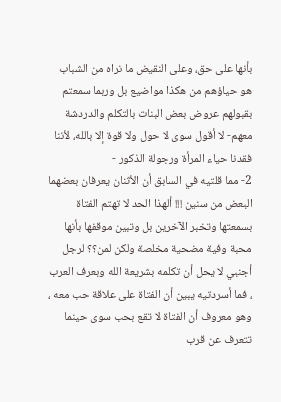بأنها على حق، وعلى النقيض ما نراه من الشباب هو حياؤهم من هكذا مواضيع بل وربما سمعتم بقبولهم عروض بعض البنات بالتكلم والدردشة معهم- لا أقول سوى لا حول ولا قوة إلا بالله، لأننا فقدنا حياء المرأة ورجولة الذكور -
2- مما قلتيه في السابق أن الأثنان يعرفان بعضهما البعض من سنين !!! ألهذا الحد لا تهتم الفتاة بسمعتها وتخبر الآخرين بل وتبين موقفها بأنها محبة وفية مضحية مخلصة ولكن لمن؟؟ لرجل أجنبي لا يحل أن تكلمه بشريعة الله وبعرف العرب ، فما أسردتيه يبين أن الفتاة على علاقة حب معه ، وهو معروف أن الفتاة لا تقع بحب سوى حينما تتعرف عن قرب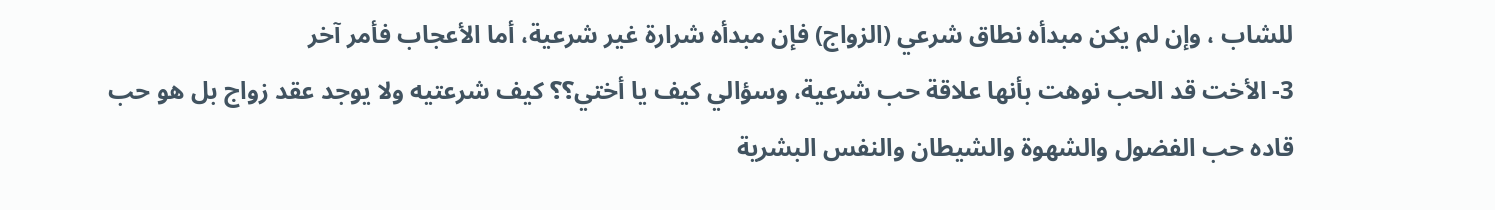للشاب ، وإن لم يكن مبدأه نطاق شرعي (الزواج) فإن مبدأه شرارة غير شرعية، أما الأعجاب فأمر آخر
3- الأخت قد الحب نوهت بأنها علاقة حب شرعية، وسؤالي كيف يا أختي؟؟ كيف شرعتيه ولا يوجد عقد زواج بل هو حب قاده حب الفضول والشهوة والشيطان والنفس البشرية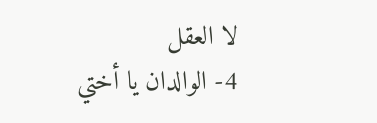لا العقل
4- الوالدان يا أختي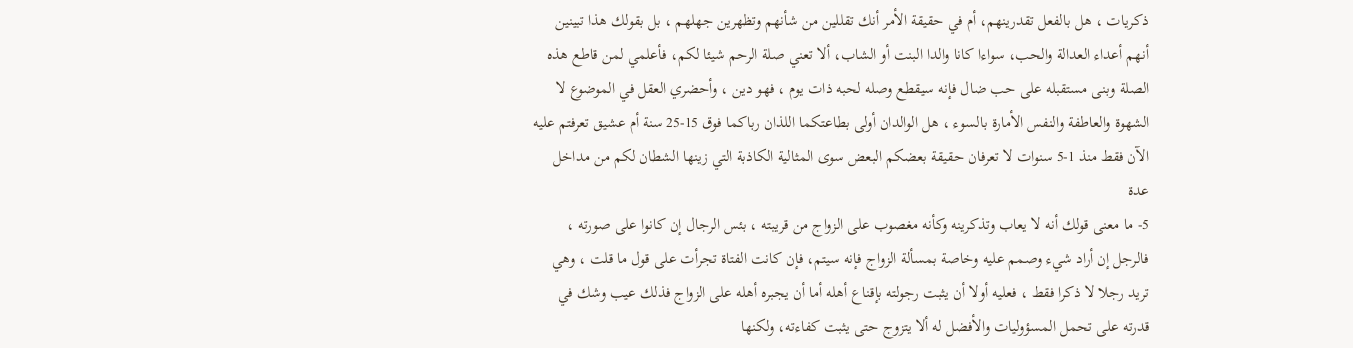ذكريات ، هل بالفعل تقدرينهم، أم في حقيقة الأمر أنك تقللين من شأنهم وتظهرين جهلهم ، بل بقولك هذا تبينين أنهم أعداء العدالة والحب، سواءا كانا والدا البنت أو الشاب، ألا تعني صلة الرحم شيئا لكم، فأعلمي لمن قاطع هذه الصلة وبنى مستقبله على حب ضال فإنه سيقطع وصله لحبه ذات يوم ، فهو دين ، وأحضري العقل في الموضوع لا الشهوة والعاطفة والنفس الأمارة بالسوء ، هل الوالدان أولى بطاعتكما اللذان رباكما فوق 15-25 سنة أم عشيق تعرفتم عليه الآن فقط منذ 1-5 سنوات لا تعرفان حقيقة بعضكم البعض سوى المثالية الكاذبة التي زينها الشطان لكم من مداخل عدة
5- ما معنى قولك أنه لا يعاب وتذكرينه وكأنه مغصوب على الزواج من قريبته ، بئس الرجال إن كانوا على صورته ، فالرجل إن أراد شيء وصمم عليه وخاصة بمسألة الزواج فإنه سيتم، فإن كانت الفتاة تجرأت على قول ما قلت ، وهي تريد رجلا لا ذكرا فقط ، فعليه أولا أن يثبت رجولته بإقناع أهله أما أن يجبره أهله على الزواج فذلك عيب وشك في قدرته على تحمل المسؤوليات والأفضل له ألا يتزوج حتى يثبت كفاءته، ولكنها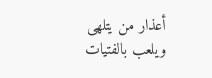أعذار من يتلهى ويلعب بالفتيات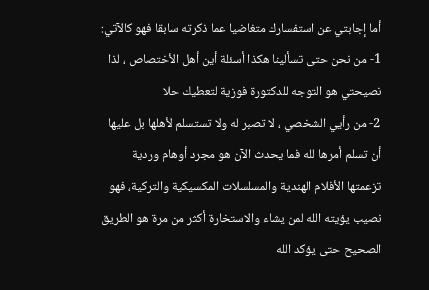أما إجابتي عن استفسارك متغاضيا عما ذكرته سابقا فهو كالآتي:
1- من نحن حتى تسألينا هكذا أسئلة أين أهل الأختصاص ، لذا نصيحتي هو التوجه للدكتورة فوزية لتعطيك حلا
2- من رأيي الشخصي ، لا تصبر له ولا تستسلم لأهلها بل عليها أن تسلم أمرها لله فما يحدث الآن هو مجرد أوهام وردية تزعمتها الأفلام الهندية والمسلسلات المكسيكية والتركية، فهو نصيب يؤيته الله لمن يشاء والاستخارة أكثر من مرة هو الطريق الصحيح حتى يؤكد الله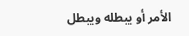الأمر أو يبطله ويبطل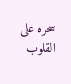سحره على القلوب